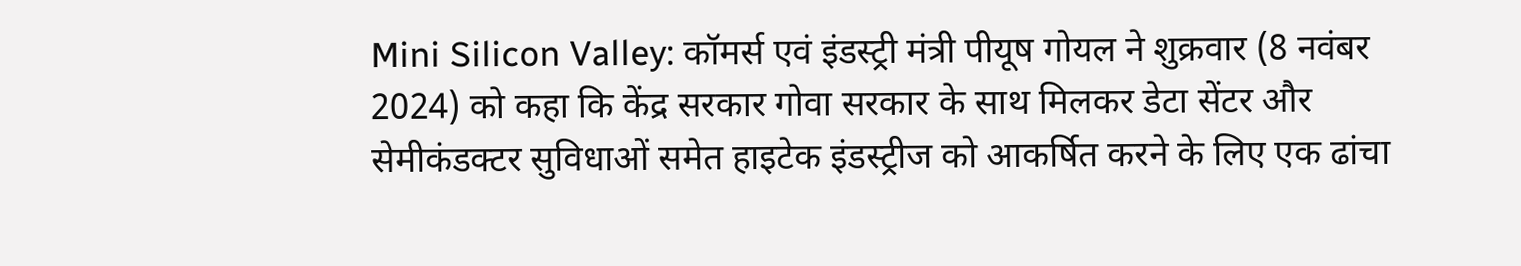Mini Silicon Valley: कॉमर्स एवं इंडस्ट्री मंत्री पीयूष गोयल ने शुक्रवार (8 नवंबर 2024) को कहा कि केंद्र सरकार गोवा सरकार के साथ मिलकर डेटा सेंटर और सेमीकंडक्टर सुविधाओं समेत हाइटेक इंडस्ट्रीज को आकर्षित करने के लिए एक ढांचा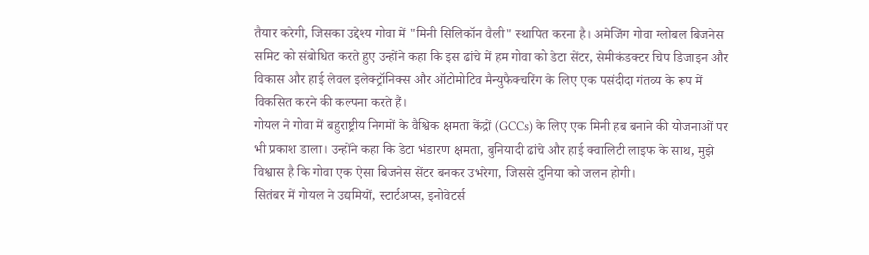तैयार करेगी, जिसका उद्देश्य गोवा में "मिनी सिलिकॉन वैली" स्थापित करना है। अमेजिंग गोवा ग्लोबल बिजनेस समिट को संबोधित करते हुए उन्होंने कहा कि इस ढांचे में हम गोवा को डेटा सेंटर, सेमीकंडक्टर चिप डिजाइन और विकास और हाई लेवल इलेक्ट्रॉनिक्स और ऑटोमोटिव मैन्युफैक्चरिंग के लिए एक पसंदीदा गंतव्य के रूप में विकसित करने की कल्पना करते हैं।
गोयल ने गोवा में बहुराष्ट्रीय निगमों के वैश्विक क्षमता केंद्रों (GCCs) के लिए एक मिनी हब बनाने की योजनाओं पर भी प्रकाश डाला। उन्होंने कहा कि डेटा भंडारण क्षमता, बुनियादी ढांचे और हाई क्वालिटी लाइफ के साथ, मुझे विश्वास है कि गोवा एक ऐसा बिजनेस सेंटर बनकर उभरेगा, जिससे दुनिया को जलन होगी।
सितंबर में गोयल ने उद्यमियों, स्टार्टअप्स, इनोवेटर्स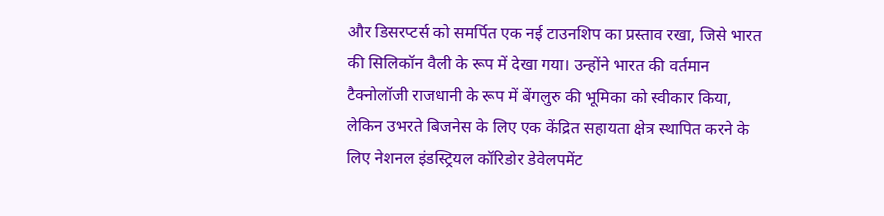और डिसरप्टर्स को समर्पित एक नई टाउनशिप का प्रस्ताव रखा, जिसे भारत की सिलिकॉन वैली के रूप में देखा गया। उन्होंने भारत की वर्तमान टैक्नोलॉजी राजधानी के रूप में बेंगलुरु की भूमिका को स्वीकार किया, लेकिन उभरते बिजनेस के लिए एक केंद्रित सहायता क्षेत्र स्थापित करने के लिए नेशनल इंडस्ट्रियल कॉरिडोर डेवेलपमेंट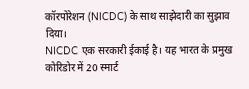कॉरपोरेशन (NICDC) के साथ साझेदारी का सुझाव दिया।
NICDC एक सरकारी ईकाई है। यह भारत के प्रमुख कोरिडोर में 20 स्मार्ट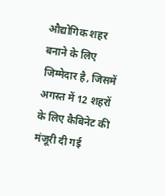औद्योगिक शहर बनाने के लिए जिम्मेदार है, जिसमें अगस्त में 12 शहरों के लिए कैबिनेट की मंजूरी दी गई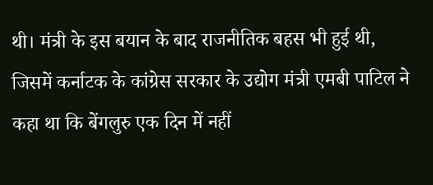थी। मंत्री के इस बयान के बाद राजनीतिक बहस भी हुई थी, जिसमें कर्नाटक के कांग्रेस सरकार के उद्योग मंत्री एमबी पाटिल ने कहा था कि बेंगलुरु एक दिन में नहीं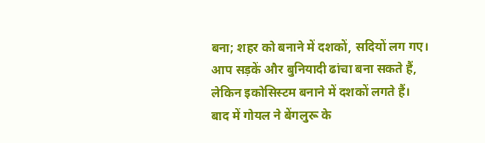बना; शहर को बनाने में दशकों, सदियों लग गए। आप सड़कें और बुनियादी ढांचा बना सकते हैं, लेकिन इकोसिस्टम बनाने में दशकों लगते हैं।
बाद में गोयल ने बेंगलुरू के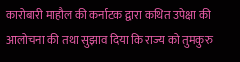कारोबारी माहौल की कर्नाटक द्वारा कथित उपेक्षा की आलोचना की तथा सुझाव दिया कि राज्य को तुमकुरु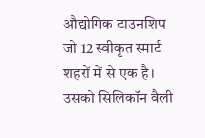औद्योगिक टाउनशिप जो 12 स्वीकृत स्मार्ट शहरों में से एक है। उसको सिलिकॉन वैली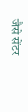जैसे सेंटर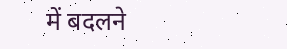में बदलने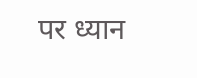पर ध्यान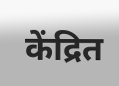केंद्रित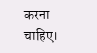करना चाहिए।